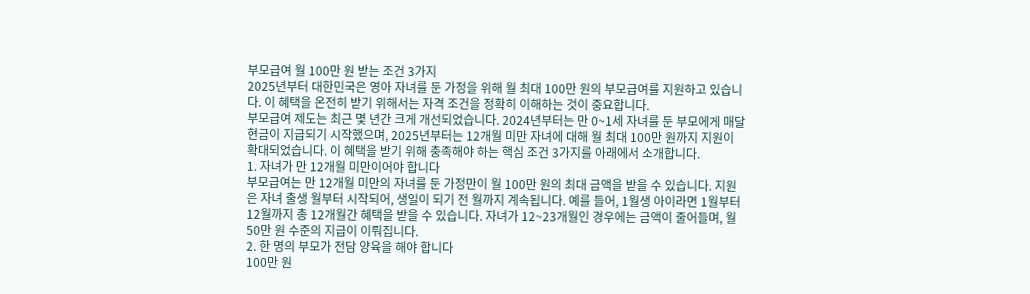부모급여 월 100만 원 받는 조건 3가지
2025년부터 대한민국은 영아 자녀를 둔 가정을 위해 월 최대 100만 원의 부모급여를 지원하고 있습니다. 이 혜택을 온전히 받기 위해서는 자격 조건을 정확히 이해하는 것이 중요합니다.
부모급여 제도는 최근 몇 년간 크게 개선되었습니다. 2024년부터는 만 0~1세 자녀를 둔 부모에게 매달 현금이 지급되기 시작했으며, 2025년부터는 12개월 미만 자녀에 대해 월 최대 100만 원까지 지원이 확대되었습니다. 이 혜택을 받기 위해 충족해야 하는 핵심 조건 3가지를 아래에서 소개합니다.
1. 자녀가 만 12개월 미만이어야 합니다
부모급여는 만 12개월 미만의 자녀를 둔 가정만이 월 100만 원의 최대 금액을 받을 수 있습니다. 지원은 자녀 출생 월부터 시작되어, 생일이 되기 전 월까지 계속됩니다. 예를 들어, 1월생 아이라면 1월부터 12월까지 총 12개월간 혜택을 받을 수 있습니다. 자녀가 12~23개월인 경우에는 금액이 줄어들며, 월 50만 원 수준의 지급이 이뤄집니다.
2. 한 명의 부모가 전담 양육을 해야 합니다
100만 원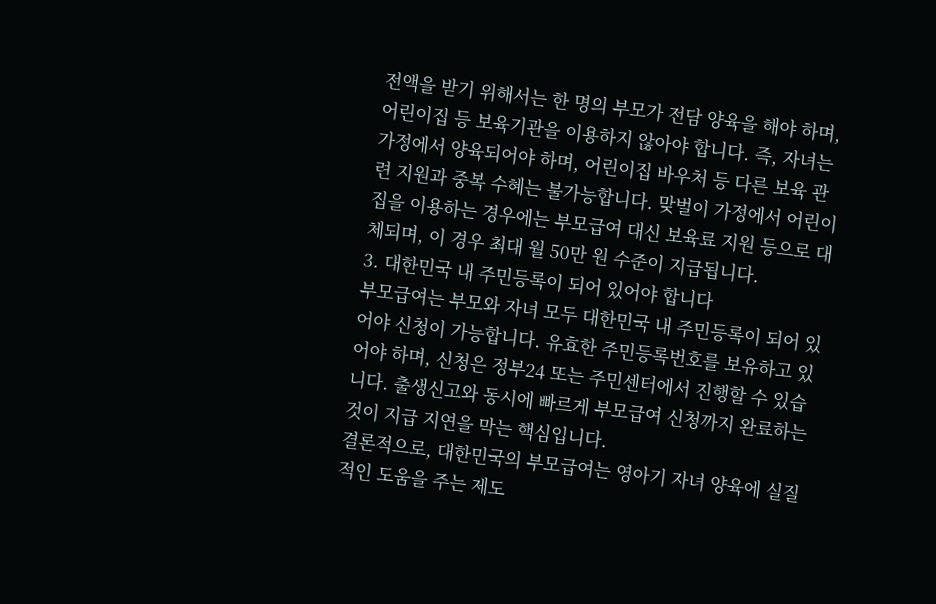전액을 받기 위해서는 한 명의 부모가 전담 양육을 해야 하며, 어린이집 등 보육기관을 이용하지 않아야 합니다. 즉, 자녀는 가정에서 양육되어야 하며, 어린이집 바우처 등 다른 보육 관련 지원과 중복 수혜는 불가능합니다. 맞벌이 가정에서 어린이집을 이용하는 경우에는 부모급여 대신 보육료 지원 등으로 대체되며, 이 경우 최대 월 50만 원 수준이 지급됩니다.
3. 대한민국 내 주민등록이 되어 있어야 합니다
부모급여는 부모와 자녀 모두 대한민국 내 주민등록이 되어 있어야 신청이 가능합니다. 유효한 주민등록번호를 보유하고 있어야 하며, 신청은 정부24 또는 주민센터에서 진행할 수 있습니다. 출생신고와 동시에 빠르게 부모급여 신청까지 완료하는 것이 지급 지연을 막는 핵심입니다.
결론적으로, 대한민국의 부모급여는 영아기 자녀 양육에 실질적인 도움을 주는 제도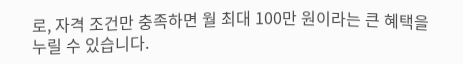로, 자격 조건만 충족하면 월 최대 100만 원이라는 큰 혜택을 누릴 수 있습니다.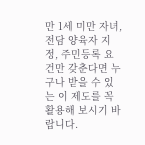만 1세 미만 자녀, 전담 양육자 지정, 주민등록 요건만 갖춘다면 누구나 받을 수 있는 이 제도를 꼭 활용해 보시기 바랍니다.